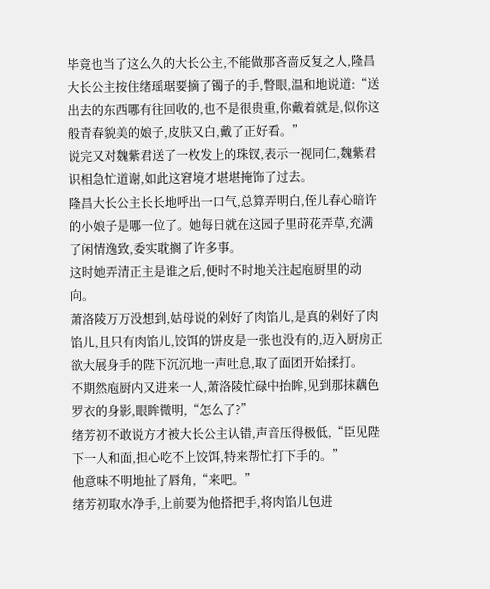毕竟也当了这么久的大长公主,不能做那吝啬反复之人,隆昌大长公主按住绪瑶琚要摘了镯子的手,瞥眼,温和地说道:“送出去的东西哪有往回收的,也不是很贵重,你戴着就是,似你这般青春貌美的娘子,皮肤又白,戴了正好看。”
说完又对魏紫君送了一枚发上的珠钗,表示一视同仁,魏紫君识相急忙道谢,如此这窘境才堪堪掩饰了过去。
隆昌大长公主长长地呼出一口气,总算弄明白,侄儿春心暗许的小娘子是哪一位了。她每日就在这园子里莳花弄草,充满了闲情逸致,委实耽搁了许多事。
这时她弄清正主是谁之后,便时不时地关注起庖厨里的动向。
萧洛陵万万没想到,姑母说的剁好了肉馅儿,是真的剁好了肉馅儿,且只有肉馅儿,饺饵的饼皮是一张也没有的,迈入厨房正欲大展身手的陛下沉沉地一声吐息,取了面团开始揉打。
不期然庖厨内又进来一人,萧洛陵忙碌中抬眸,见到那抹藕色罗衣的身影,眼眸微明,“怎么了?”
绪芳初不敢说方才被大长公主认错,声音压得极低,“臣见陛下一人和面,担心吃不上饺饵,特来帮忙打下手的。”
他意味不明地扯了唇角,“来吧。”
绪芳初取水净手,上前要为他搭把手,将肉馅儿包进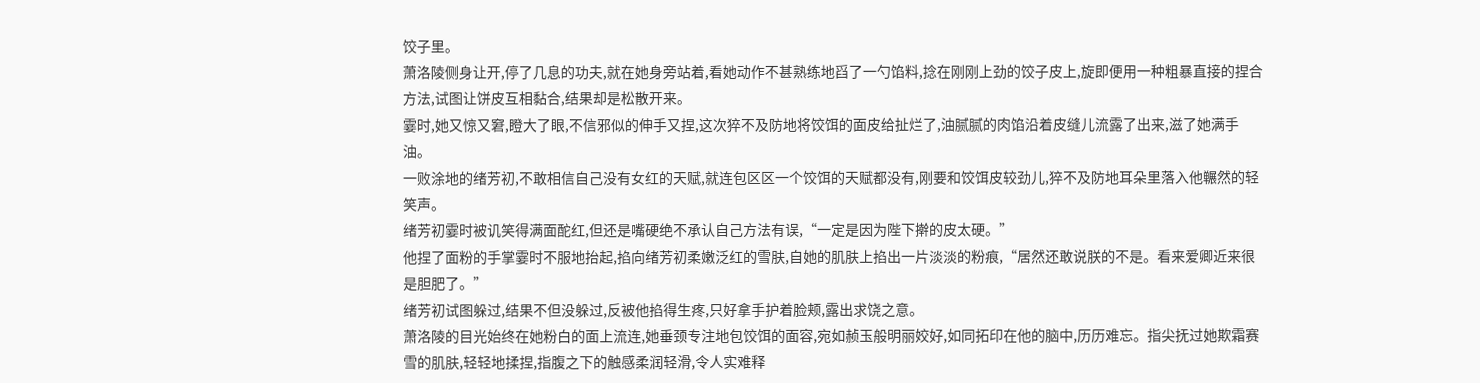饺子里。
萧洛陵侧身让开,停了几息的功夫,就在她身旁站着,看她动作不甚熟练地舀了一勺馅料,捻在刚刚上劲的饺子皮上,旋即便用一种粗暴直接的捏合方法,试图让饼皮互相黏合,结果却是松散开来。
霎时,她又惊又窘,瞪大了眼,不信邪似的伸手又捏,这次猝不及防地将饺饵的面皮给扯烂了,油腻腻的肉馅沿着皮缝儿流露了出来,滋了她满手油。
一败涂地的绪芳初,不敢相信自己没有女红的天赋,就连包区区一个饺饵的天赋都没有,刚要和饺饵皮较劲儿,猝不及防地耳朵里落入他冁然的轻笑声。
绪芳初霎时被讥笑得满面酡红,但还是嘴硬绝不承认自己方法有误,“一定是因为陛下擀的皮太硬。”
他捏了面粉的手掌霎时不服地抬起,掐向绪芳初柔嫩泛红的雪肤,自她的肌肤上掐出一片淡淡的粉痕,“居然还敢说朕的不是。看来爱卿近来很是胆肥了。”
绪芳初试图躲过,结果不但没躲过,反被他掐得生疼,只好拿手护着脸颊,露出求饶之意。
萧洛陵的目光始终在她粉白的面上流连,她垂颈专注地包饺饵的面容,宛如赪玉般明丽姣好,如同拓印在他的脑中,历历难忘。指尖抚过她欺霜赛雪的肌肤,轻轻地揉捏,指腹之下的触感柔润轻滑,令人实难释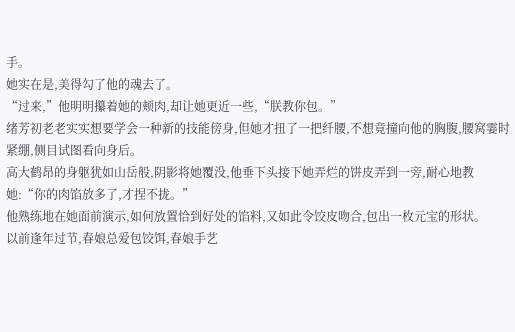手。
她实在是,美得勾了他的魂去了。
“过来,”他明明攥着她的颊肉,却让她更近一些,“朕教你包。”
绪芳初老老实实想要学会一种新的技能傍身,但她才扭了一把纤腰,不想竟撞向他的胸腹,腰窝霎时紧绷,侧目试图看向身后。
高大鹤昂的身躯犹如山岳般,阴影将她覆没,他垂下头接下她弄烂的饼皮弄到一旁,耐心地教她:“你的肉馅放多了,才捏不拢。”
他熟练地在她面前演示,如何放置恰到好处的馅料,又如此令饺皮吻合,包出一枚元宝的形状。
以前逢年过节,春娘总爱包饺饵,春娘手艺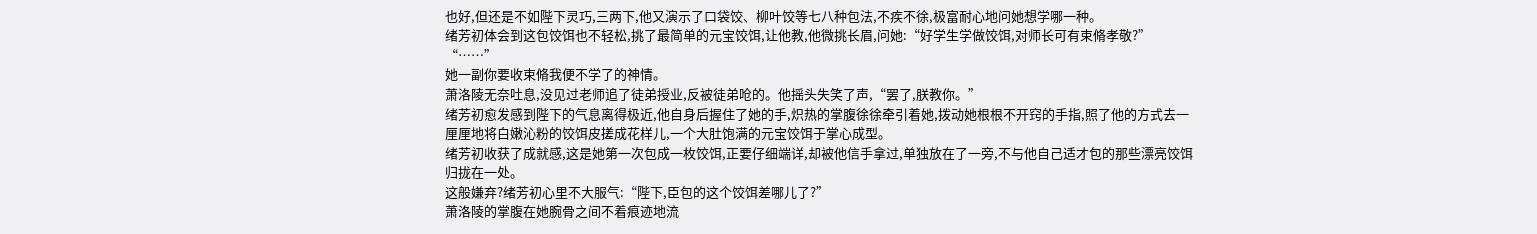也好,但还是不如陛下灵巧,三两下,他又演示了口袋饺、柳叶饺等七八种包法,不疾不徐,极富耐心地问她想学哪一种。
绪芳初体会到这包饺饵也不轻松,挑了最简单的元宝饺饵,让他教,他微挑长眉,问她:“好学生学做饺饵,对师长可有束脩孝敬?”
“……”
她一副你要收束脩我便不学了的神情。
萧洛陵无奈吐息,没见过老师追了徒弟授业,反被徒弟呛的。他摇头失笑了声,“罢了,朕教你。”
绪芳初愈发感到陛下的气息离得极近,他自身后握住了她的手,炽热的掌腹徐徐牵引着她,拨动她根根不开窍的手指,照了他的方式去一厘厘地将白嫩沁粉的饺饵皮搓成花样儿,一个大肚饱满的元宝饺饵于掌心成型。
绪芳初收获了成就感,这是她第一次包成一枚饺饵,正要仔细端详,却被他信手拿过,单独放在了一旁,不与他自己适才包的那些漂亮饺饵归拢在一处。
这般嫌弃?绪芳初心里不大服气:“陛下,臣包的这个饺饵差哪儿了?”
萧洛陵的掌腹在她腕骨之间不着痕迹地流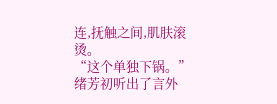连,抚触之间,肌肤滚烫。
“这个单独下锅。”
绪芳初听出了言外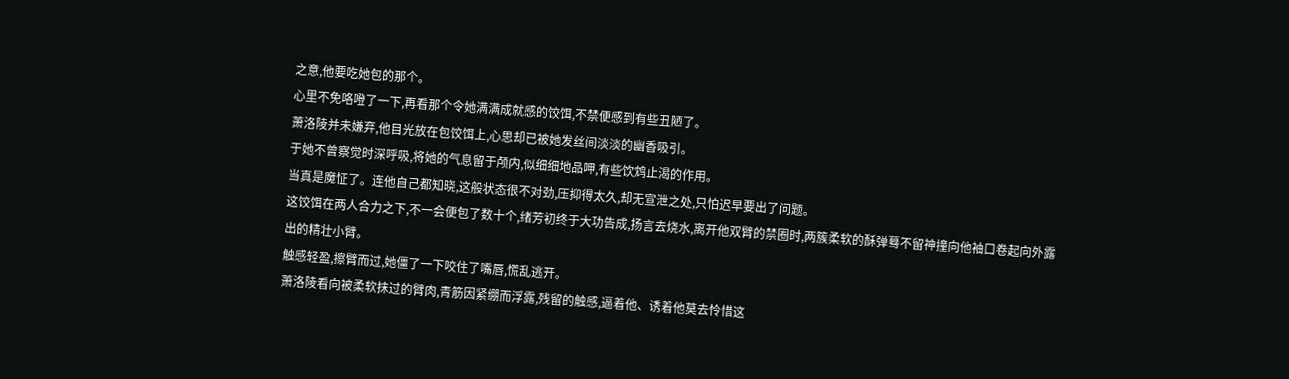之意,他要吃她包的那个。
心里不免咯噔了一下,再看那个令她满满成就感的饺饵,不禁便感到有些丑陋了。
萧洛陵并未嫌弃,他目光放在包饺饵上,心思却已被她发丝间淡淡的幽香吸引。
于她不曾察觉时深呼吸,将她的气息留于颅内,似细细地品呷,有些饮鸩止渴的作用。
当真是魔怔了。连他自己都知晓,这般状态很不对劲,压抑得太久,却无宣泄之处,只怕迟早要出了问题。
这饺饵在两人合力之下,不一会便包了数十个,绪芳初终于大功告成,扬言去烧水,离开他双臂的禁圈时,两簇柔软的酥弹蓦不留神撞向他袖口卷起向外露出的精壮小臂。
触感轻盈,擦臂而过,她僵了一下咬住了嘴唇,慌乱逃开。
萧洛陵看向被柔软抹过的臂肉,青筋因紧绷而浮露,残留的触感,逼着他、诱着他莫去怜惜这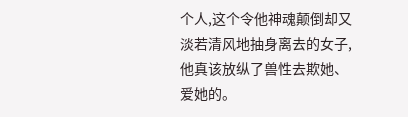个人,这个令他神魂颠倒却又淡若清风地抽身离去的女子,他真该放纵了兽性去欺她、爱她的。